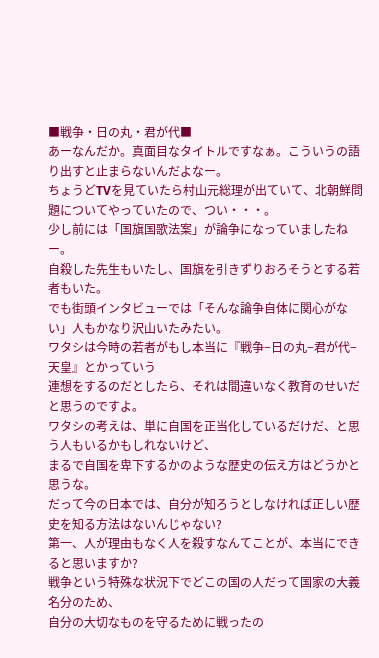■戦争・日の丸・君が代■
あーなんだか。真面目なタイトルですなぁ。こういうの語り出すと止まらないんだよなー。
ちょうどTVを見ていたら村山元総理が出ていて、北朝鮮問題についてやっていたので、つい・・・。
少し前には「国旗国歌法案」が論争になっていましたねー。
自殺した先生もいたし、国旗を引きずりおろそうとする若者もいた。
でも街頭インタビューでは「そんな論争自体に関心がない」人もかなり沢山いたみたい。
ワタシは今時の若者がもし本当に『戦争−日の丸−君が代−天皇』とかっていう
連想をするのだとしたら、それは間違いなく教育のせいだと思うのですよ。
ワタシの考えは、単に自国を正当化しているだけだ、と思う人もいるかもしれないけど、
まるで自国を卑下するかのような歴史の伝え方はどうかと思うな。
だって今の日本では、自分が知ろうとしなければ正しい歴史を知る方法はないんじゃない?
第一、人が理由もなく人を殺すなんてことが、本当にできると思いますか?
戦争という特殊な状況下でどこの国の人だって国家の大義名分のため、
自分の大切なものを守るために戦ったの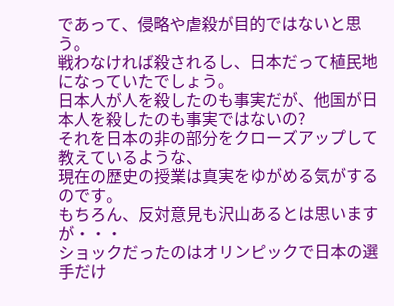であって、侵略や虐殺が目的ではないと思う。
戦わなければ殺されるし、日本だって植民地になっていたでしょう。
日本人が人を殺したのも事実だが、他国が日本人を殺したのも事実ではないの?
それを日本の非の部分をクローズアップして教えているような、
現在の歴史の授業は真実をゆがめる気がするのです。
もちろん、反対意見も沢山あるとは思いますが・・・
ショックだったのはオリンピックで日本の選手だけ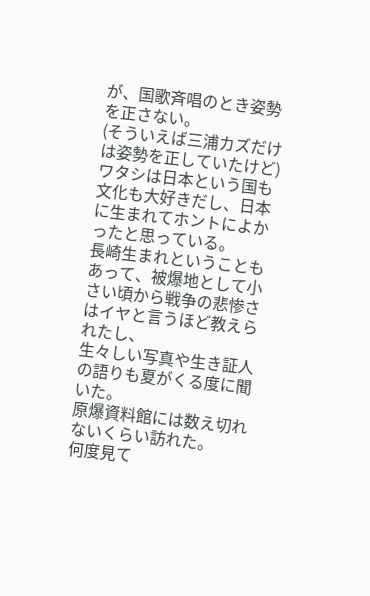が、国歌斉唱のとき姿勢を正さない。
(そういえば三浦カズだけは姿勢を正していたけど)
ワタシは日本という国も文化も大好きだし、日本に生まれてホントによかったと思っている。
長崎生まれということもあって、被爆地として小さい頃から戦争の悲惨さはイヤと言うほど教えられたし、
生々しい写真や生き証人の語りも夏がくる度に聞いた。
原爆資料館には数え切れないくらい訪れた。
何度見て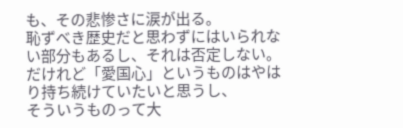も、その悲惨さに涙が出る。
恥ずべき歴史だと思わずにはいられない部分もあるし、それは否定しない。
だけれど「愛国心」というものはやはり持ち続けていたいと思うし、
そういうものって大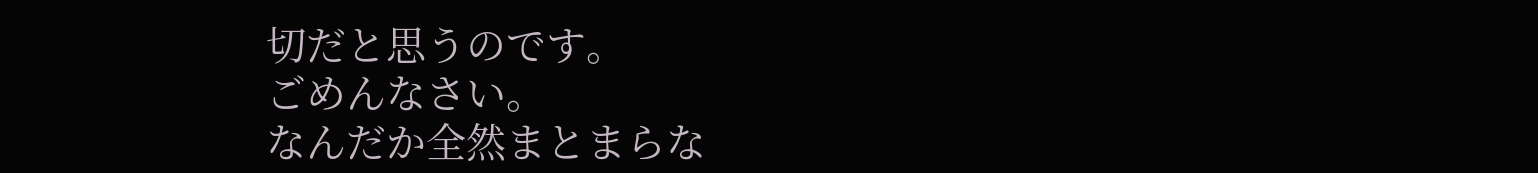切だと思うのです。
ごめんなさい。
なんだか全然まとまらな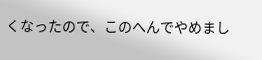くなったので、このへんでやめまし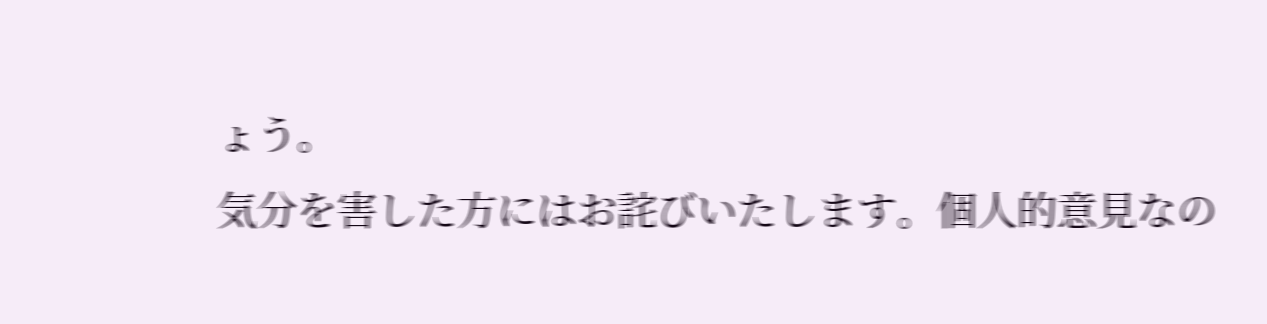ょう。
気分を害した方にはお詫びいたします。個人的意見なの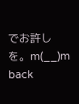でお許しを。m(__)m
back